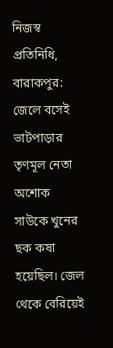নিজস্ব প্রতিনিধি, বারাকপুর: জেলে বসেই ভাটপাড়ার তৃণমূল নেতা অশোক সাউকে খুনের ছক কষা হয়েছিল। জেল থেকে বেরিয়েই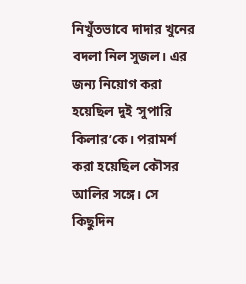নিখুঁতভাবে দাদার খুনের বদলা নিল সুজল। এর জন্য নিয়োগ করা হয়েছিল দুই ‘সুপারি কিলার’কে। পরামর্শ করা হয়েছিল কৌসর আলির সঙ্গে। সে কিছুদিন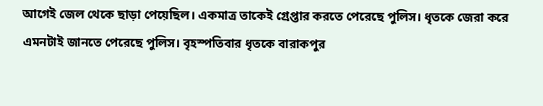আগেই জেল থেকে ছাড়া পেয়েছিল। একমাত্র তাকেই গ্রেপ্তার করতে পেরেছে পুলিস। ধৃতকে জেরা করে এমনটাই জানতে পেরেছে পুলিস। বৃহস্পতিবার ধৃতকে বারাকপুর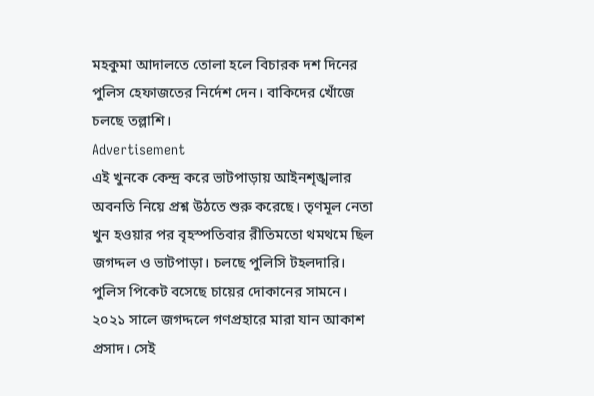মহকুমা আদালতে তোলা হলে বিচারক দশ দিনের পুলিস হেফাজতের নির্দেশ দেন। বাকিদের খোঁজে চলছে তল্লাশি।
Advertisement
এই খুনকে কেন্দ্র করে ভাটপাড়ায় আইনশৃঙ্খলার অবনতি নিয়ে প্রশ্ন উঠতে শুরু করেছে। তৃণমূল নেতা খুন হওয়ার পর বৃহস্পতিবার রীতিমতো থমথমে ছিল জগদ্দল ও ভাটপাড়া। চলছে পুলিসি টহলদারি। পুলিস পিকেট বসেছে চায়ের দোকানের সামনে। ২০২১ সালে জগদ্দলে গণপ্রহারে মারা যান আকাশ প্রসাদ। সেই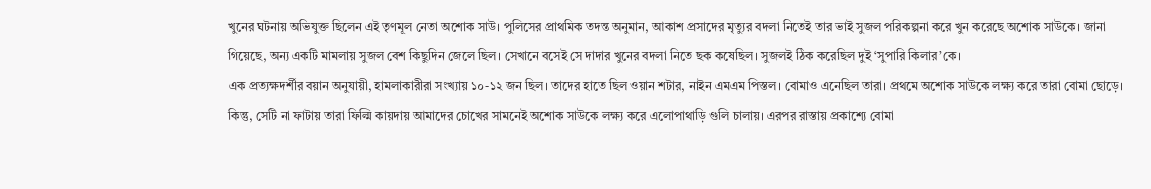খুনের ঘটনায় অভিযুক্ত ছিলেন এই তৃণমূল নেতা অশোক সাউ। পুলিসের প্রাথমিক তদন্ত অনুমান, আকাশ প্রসাদের মৃত্যুর বদলা নিতেই তার ভাই সুজল পরিকল্পনা করে খুন করেছে অশোক সাউকে। জানা গিয়েছে, অন্য একটি মামলায় সুজল বেশ কিছুদিন জেলে ছিল। সেখানে বসেই সে দাদার খুনের বদলা নিতে ছক কষেছিল। সুজলই ঠিক করেছিল দুই ‘সুপারি কিলার’কে।
এক প্রত্যক্ষদর্শীর বয়ান অনুযায়ী, হামলাকারীরা সংখ্যায় ১০-১২ জন ছিল। তাদের হাতে ছিল ওয়ান শটার, নাইন এমএম পিস্তল। বোমাও এনেছিল তারা। প্রথমে অশোক সাউকে লক্ষ্য করে তারা বোমা ছোড়ে। কিন্তু, সেটি না ফাটায় তারা ফিল্মি কায়দায় আমাদের চোখের সামনেই অশোক সাউকে লক্ষ্য করে এলোপাথাড়ি গুলি চালায়। এরপর রাস্তায় প্রকাশ্যে বোমা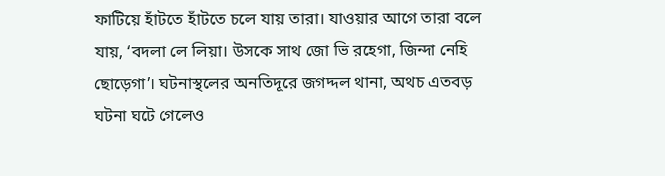ফাটিয়ে হাঁটতে হাঁটতে চলে যায় তারা। যাওয়ার আগে তারা বলে যায়, ‘বদলা লে লিয়া। উসকে সাথ জো ভি রহেগা, জিন্দা নেহি ছোড়েগা’। ঘটনাস্থলের অনতিদূরে জগদ্দল থানা, অথচ এতবড় ঘটনা ঘটে গেলেও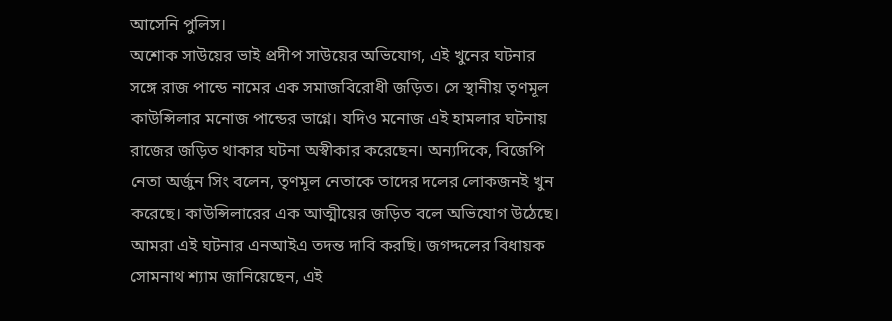আসেনি পুলিস।
অশোক সাউয়ের ভাই প্রদীপ সাউয়ের অভিযোগ, এই খুনের ঘটনার সঙ্গে রাজ পান্ডে নামের এক সমাজবিরোধী জড়িত। সে স্থানীয় তৃণমূল কাউন্সিলার মনোজ পান্ডের ভাগ্নে। যদিও মনোজ এই হামলার ঘটনায় রাজের জড়িত থাকার ঘটনা অস্বীকার করেছেন। অন্যদিকে, বিজেপি নেতা অর্জুন সিং বলেন, তৃণমূল নেতাকে তাদের দলের লোকজনই খুন করেছে। কাউন্সিলারের এক আত্মীয়ের জড়িত বলে অভিযোগ উঠেছে। আমরা এই ঘটনার এনআইএ তদন্ত দাবি করছি। জগদ্দলের বিধায়ক সোমনাথ শ্যাম জানিয়েছেন, এই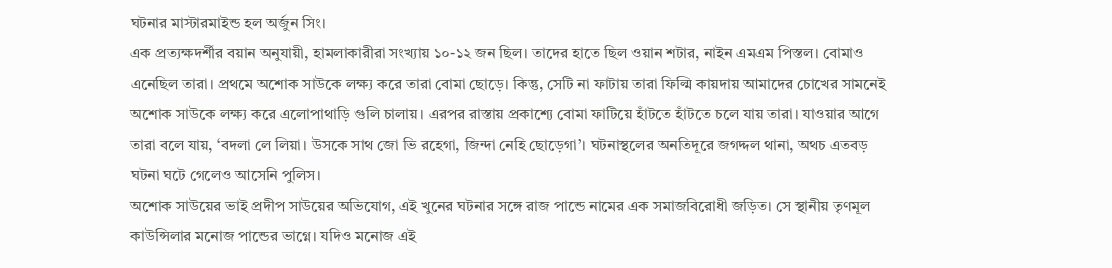ঘটনার মাস্টারমাইন্ড হল অর্জুন সিং।
এক প্রত্যক্ষদর্শীর বয়ান অনুযায়ী, হামলাকারীরা সংখ্যায় ১০-১২ জন ছিল। তাদের হাতে ছিল ওয়ান শটার, নাইন এমএম পিস্তল। বোমাও এনেছিল তারা। প্রথমে অশোক সাউকে লক্ষ্য করে তারা বোমা ছোড়ে। কিন্তু, সেটি না ফাটায় তারা ফিল্মি কায়দায় আমাদের চোখের সামনেই অশোক সাউকে লক্ষ্য করে এলোপাথাড়ি গুলি চালায়। এরপর রাস্তায় প্রকাশ্যে বোমা ফাটিয়ে হাঁটতে হাঁটতে চলে যায় তারা। যাওয়ার আগে তারা বলে যায়, ‘বদলা লে লিয়া। উসকে সাথ জো ভি রহেগা, জিন্দা নেহি ছোড়েগা’। ঘটনাস্থলের অনতিদূরে জগদ্দল থানা, অথচ এতবড় ঘটনা ঘটে গেলেও আসেনি পুলিস।
অশোক সাউয়ের ভাই প্রদীপ সাউয়ের অভিযোগ, এই খুনের ঘটনার সঙ্গে রাজ পান্ডে নামের এক সমাজবিরোধী জড়িত। সে স্থানীয় তৃণমূল কাউন্সিলার মনোজ পান্ডের ভাগ্নে। যদিও মনোজ এই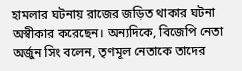হামলার ঘটনায় রাজের জড়িত থাকার ঘটনা অস্বীকার করেছেন। অন্যদিকে, বিজেপি নেতা অর্জুন সিং বলেন, তৃণমূল নেতাকে তাদের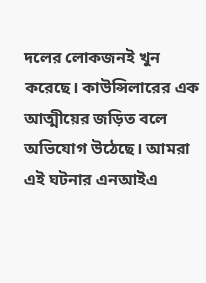দলের লোকজনই খুন করেছে। কাউন্সিলারের এক আত্মীয়ের জড়িত বলে অভিযোগ উঠেছে। আমরা এই ঘটনার এনআইএ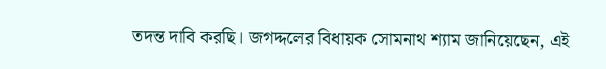তদন্ত দাবি করছি। জগদ্দলের বিধায়ক সোমনাথ শ্যাম জানিয়েছেন, এই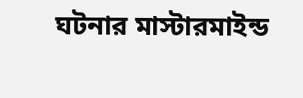ঘটনার মাস্টারমাইন্ড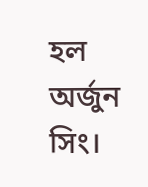হল অর্জুন সিং।